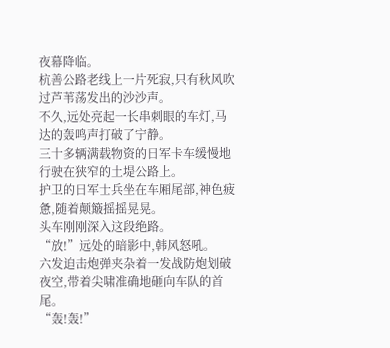夜幕降临。
杭善公路老线上一片死寂,只有秋风吹过芦苇荡发出的沙沙声。
不久,远处亮起一长串刺眼的车灯,马达的轰鸣声打破了宁静。
三十多辆满载物资的日军卡车缓慢地行驶在狭窄的土堤公路上。
护卫的日军士兵坐在车厢尾部,神色疲惫,随着颠簸摇摇晃晃。
头车刚刚深入这段绝路。
“放!”远处的暗影中,韩风怒吼。
六发迫击炮弹夹杂着一发战防炮划破夜空,带着尖啸准确地砸向车队的首尾。
“轰!轰!”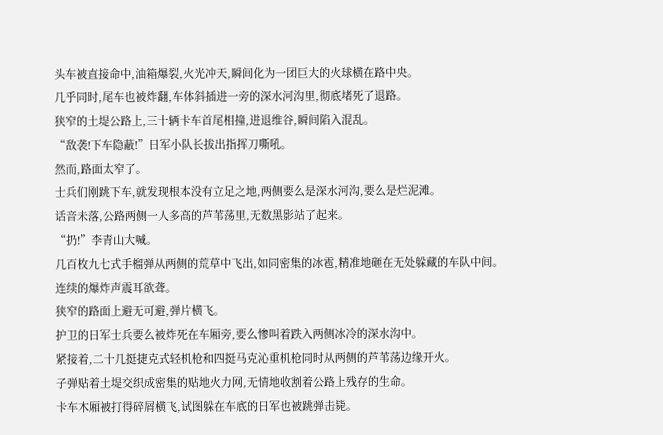头车被直接命中,油箱爆裂,火光冲天,瞬间化为一团巨大的火球横在路中央。
几乎同时,尾车也被炸翻,车体斜插进一旁的深水河沟里,彻底堵死了退路。
狭窄的土堤公路上,三十辆卡车首尾相撞,进退维谷,瞬间陷入混乱。
“敌袭!下车隐蔽!”日军小队长拔出指挥刀嘶吼。
然而,路面太窄了。
士兵们刚跳下车,就发现根本没有立足之地,两侧要么是深水河沟,要么是烂泥滩。
话音未落,公路两侧一人多高的芦苇荡里,无数黑影站了起来。
“扔!”李青山大喊。
几百枚九七式手榴弹从两侧的荒草中飞出,如同密集的冰雹,精准地砸在无处躲藏的车队中间。
连续的爆炸声震耳欲聋。
狭窄的路面上避无可避,弹片横飞。
护卫的日军士兵要么被炸死在车厢旁,要么惨叫着跌入两侧冰冷的深水沟中。
紧接着,二十几挺捷克式轻机枪和四挺马克沁重机枪同时从两侧的芦苇荡边缘开火。
子弹贴着土堤交织成密集的贴地火力网,无情地收割着公路上残存的生命。
卡车木厢被打得碎屑横飞,试图躲在车底的日军也被跳弹击毙。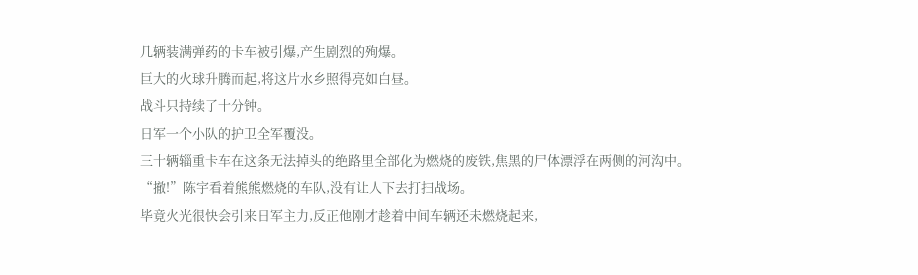几辆装满弹药的卡车被引爆,产生剧烈的殉爆。
巨大的火球升腾而起,将这片水乡照得亮如白昼。
战斗只持续了十分钟。
日军一个小队的护卫全军覆没。
三十辆辎重卡车在这条无法掉头的绝路里全部化为燃烧的废铁,焦黑的尸体漂浮在两侧的河沟中。
“撤!”陈宇看着熊熊燃烧的车队,没有让人下去打扫战场。
毕竟火光很快会引来日军主力,反正他刚才趁着中间车辆还未燃烧起来,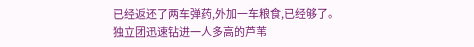已经返还了两车弹药,外加一车粮食,已经够了。
独立团迅速钻进一人多高的芦苇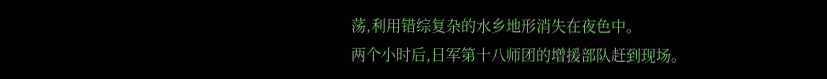荡,利用错综复杂的水乡地形消失在夜色中。
两个小时后,日军第十八师团的增援部队赶到现场。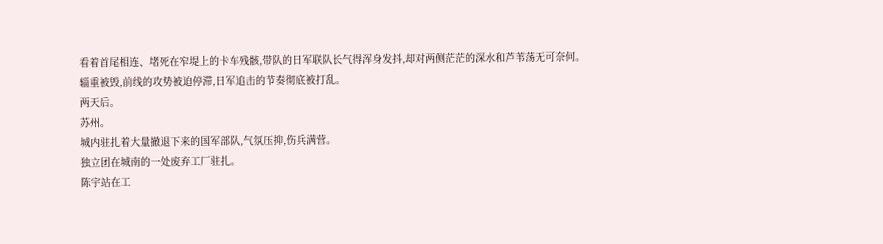看着首尾相连、堵死在窄堤上的卡车残骸,带队的日军联队长气得浑身发抖,却对两侧茫茫的深水和芦苇荡无可奈何。
辎重被毁,前线的攻势被迫停滞,日军追击的节奏彻底被打乱。
两天后。
苏州。
城内驻扎着大量撤退下来的国军部队,气氛压抑,伤兵满营。
独立团在城南的一处废弃工厂驻扎。
陈宇站在工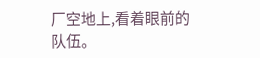厂空地上,看着眼前的队伍。